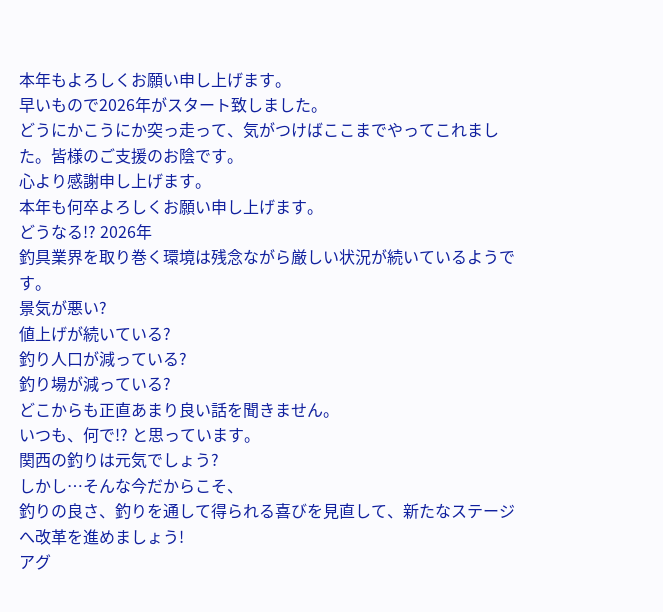本年もよろしくお願い申し上げます。
早いもので2026年がスタート致しました。
どうにかこうにか突っ走って、気がつけばここまでやってこれました。皆様のご支援のお陰です。
心より感謝申し上げます。
本年も何卒よろしくお願い申し上げます。
どうなる!? 2026年
釣具業界を取り巻く環境は残念ながら厳しい状況が続いているようです。
景気が悪い?
値上げが続いている?
釣り人口が減っている?
釣り場が減っている?
どこからも正直あまり良い話を聞きません。
いつも、何で!? と思っています。
関西の釣りは元気でしょう?
しかし…そんな今だからこそ、
釣りの良さ、釣りを通して得られる喜びを見直して、新たなステージへ改革を進めましょう!
アグ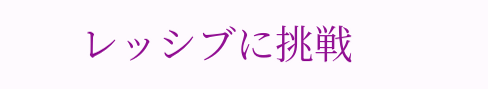レッシブに挑戦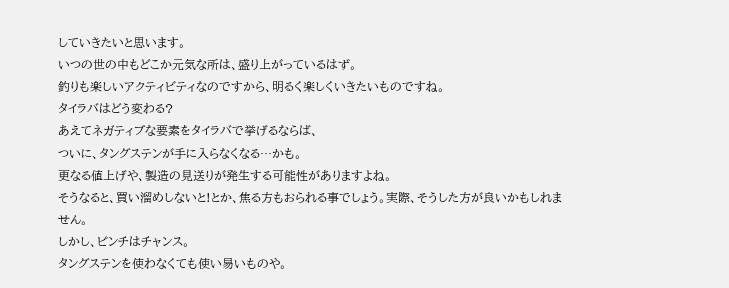していきたいと思います。
いつの世の中もどこか元気な所は、盛り上がっているはず。
釣りも楽しいアクティビティなのですから、明るく楽しくいきたいものですね。
タイラバはどう変わる?
あえてネガティブな要素をタイラバで挙げるならば、
ついに、タングステンが手に入らなくなる…かも。
更なる値上げや、製造の見送りが発生する可能性がありますよね。
そうなると、買い溜めしないと!とか、焦る方もおられる事でしょう。実際、そうした方が良いかもしれません。
しかし、ピンチはチャンス。
タングステンを使わなくても使い易いものや。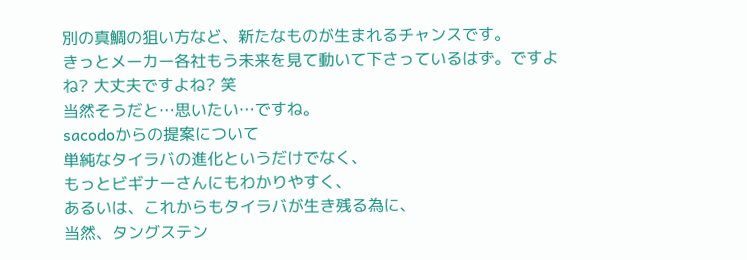別の真鯛の狙い方など、新たなものが生まれるチャンスです。
きっとメーカー各社もう未来を見て動いて下さっているはず。ですよね? 大丈夫ですよね? 笑
当然そうだと…思いたい…ですね。
sacodoからの提案について
単純なタイラバの進化というだけでなく、
もっとビギナーさんにもわかりやすく、
あるいは、これからもタイラバが生き残る為に、
当然、タングステン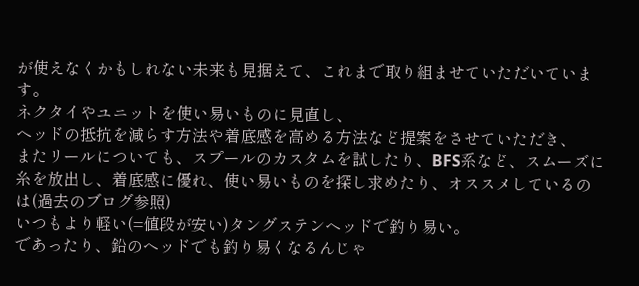が使えなくかもしれない未来も見据えて、これまで取り組ませていただいています。
ネクタイやユニットを使い易いものに見直し、
ヘッドの抵抗を減らす方法や着底感を高める方法など提案をさせていただき、
またリールについても、スプールのカスタムを試したり、BFS系など、スムーズに糸を放出し、着底感に優れ、使い易いものを探し求めたり、オススメしているのは(過去のブログ参照)
いつもより軽い(=値段が安い)タングステンヘッドで釣り易い。
であったり、鉛のヘッドでも釣り易くなるんじゃ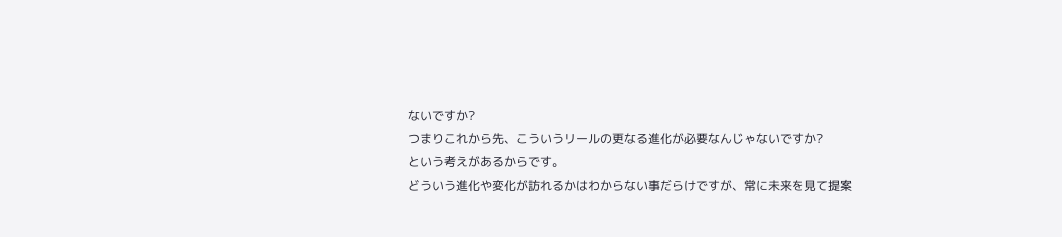ないですか?
つまりこれから先、こういうリールの更なる進化が必要なんじゃないですか?
という考えがあるからです。
どういう進化や変化が訪れるかはわからない事だらけですが、常に未来を見て提案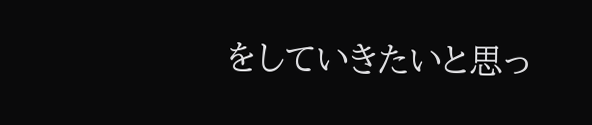をしていきたいと思っ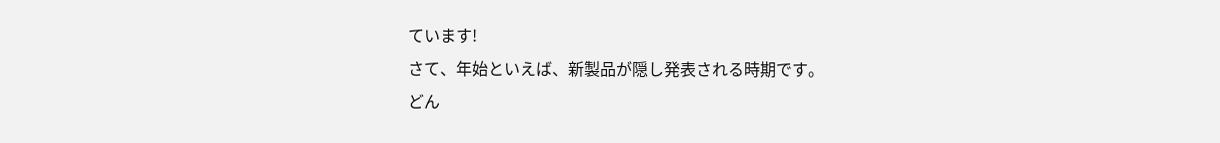ています!
さて、年始といえば、新製品が隠し発表される時期です。
どん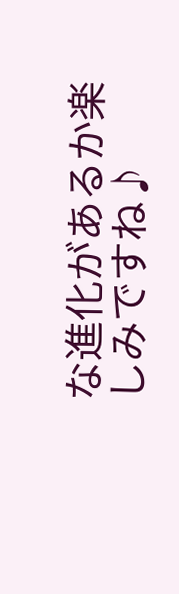な進化があるか楽しみですね♪